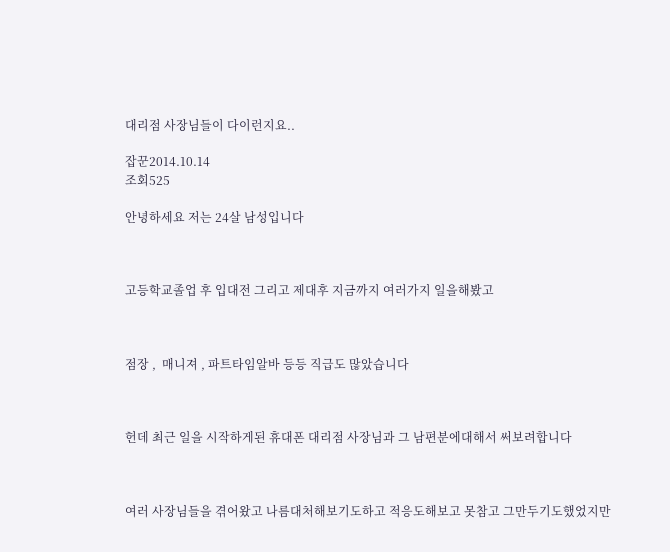대리점 사장님들이 다이런지요..

잡꾼2014.10.14
조회525

안녕하세요 저는 24살 남성입니다



고등학교졸업 후 입대전 그리고 제대후 지금까지 여러가지 일을해봤고



점장 ,  매니져 , 파트타임알바 등등 직급도 많았습니다



헌데 최근 일을 시작하게된 휴대폰 대리점 사장님과 그 남편분에대해서 써보려합니다



여러 사장님들을 겪어왔고 나름대처해보기도하고 적응도해보고 못참고 그만두기도했었지만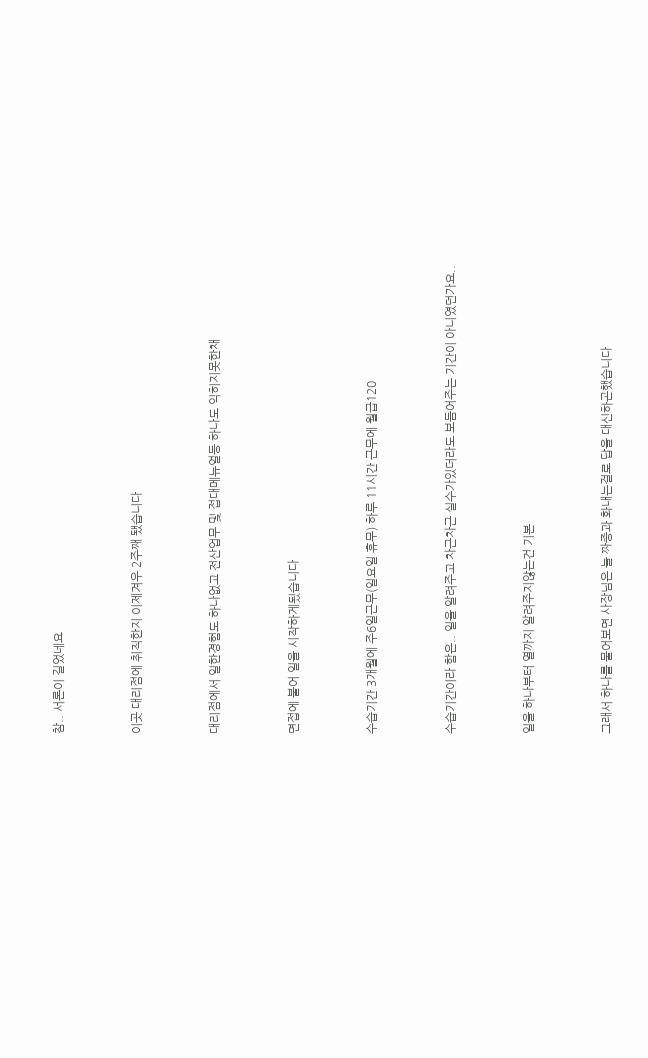참.. 서론이 길었네요



이곳 대리점에 취직한지 이제겨우 2주째 됐습니다



대리점에서 일한경험도 하나없고 전산업무 및 접대메뉴얼등 하나도 익히지못한채



면접에 붙어 일을 시작하게됬습니다



수습기간 3개월에 주6일근무(일요일 휴무) 하루 11시간 근무에 월급120



수습기간이라 함은.. 일을 알려주고 차근차근 실수가있더라도 보듬어주는 기간이 아니였던가요..



일을 하나부터 열까지 알려주지않는건 기본



그래서 하나를 물어보면 사장님은 늘 짜증과 화내는걸로 답을 대신하곤했습니다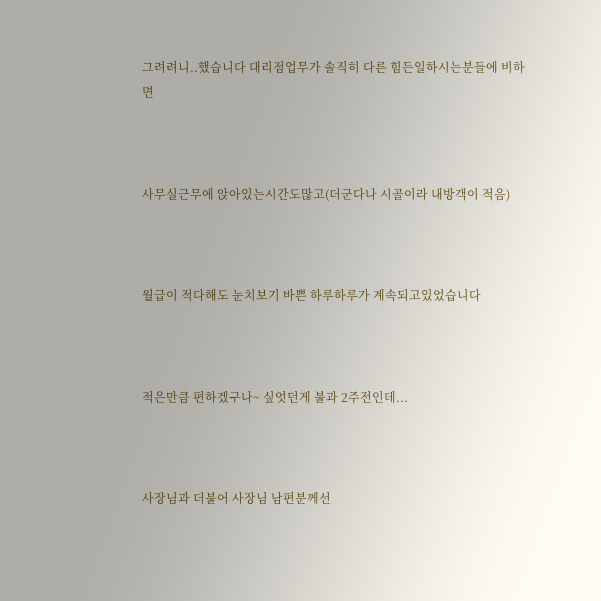그려려니..했습니다 대리점업무가 솔직히 다른 힘든일하시는분들에 비하면



사무실근무에 앉아있는시간도많고(더군다나 시골이라 내방객이 적음)



월급이 적다해도 눈치보기 바쁜 하루하루가 계속되고있었습니다



적은만큼 편하겠구나~ 싶엇던게 불과 2주전인데...



사장님과 더불어 사장님 남편분께선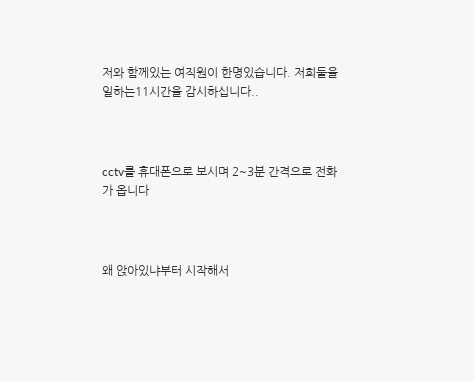저와 함께있는 여직원이 한명있습니다. 저희둘을 일하는11시간을 감시하십니다..



cctv를 휴대폰으로 보시며 2~3분 간격으로 전화가 옵니다



왜 앉아있냐부터 시작해서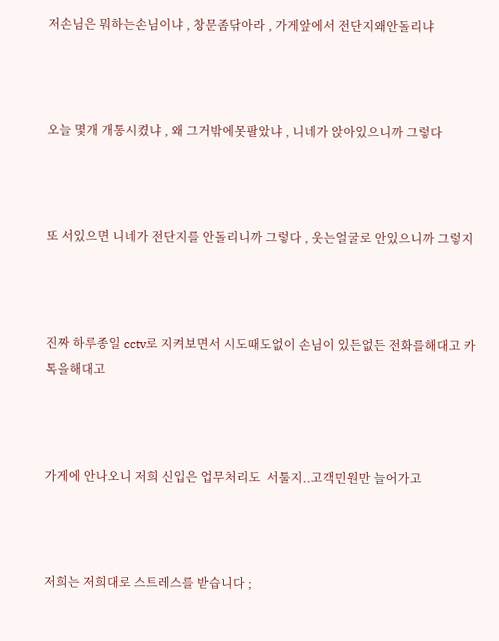저손님은 뭐하는손님이냐 , 창문좀닦아라 , 가게앞에서 전단지왜안돌리냐



오늘 몇개 개통시켰냐 , 왜 그거밖에못팔았냐 , 니네가 앉아있으니까 그렇다



또 서있으면 니네가 전단지를 안돌리니까 그렇다 , 웃는얼굴로 안있으니까 그렇지



진짜 하루종일 cctv로 지켜보면서 시도때도없이 손님이 있든없든 전화를해대고 카톡을해대고



가게에 안나오니 저희 신입은 업무처리도  서툴지..고객민원만 늘어가고



저희는 저희대로 스트레스를 받습니다 ;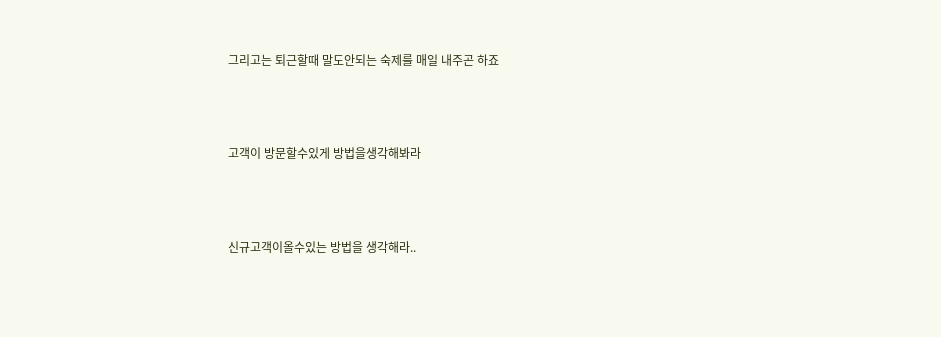그리고는 퇴근할때 말도안되는 숙제를 매일 내주곤 하죠



고객이 방문할수있게 방법을생각해봐라



신규고객이올수있는 방법을 생각해라..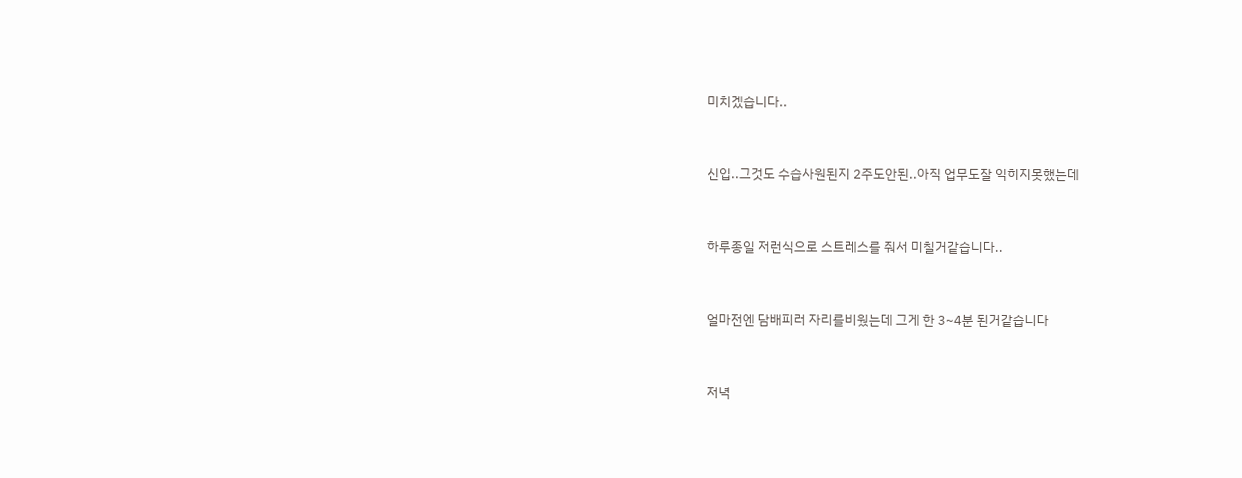미치겠습니다..



신입..그것도 수습사원된지 2주도안된..아직 업무도잘 익히지못했는데



하루종일 저런식으로 스트레스를 줘서 미칠거같습니다..



얼마전엔 담배피러 자리를비웠는데 그게 한 3~4분 된거같습니다



저녁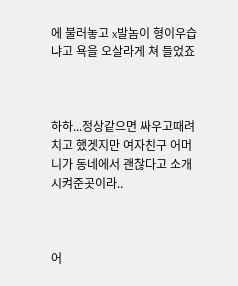에 불러놓고 x발놈이 형이우습냐고 욕을 오살라게 쳐 들었죠



하하...정상같으면 싸우고때려치고 했겟지만 여자친구 어머니가 동네에서 괜찮다고 소개시켜준곳이라..



어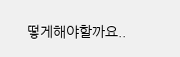떻게해야할까요..